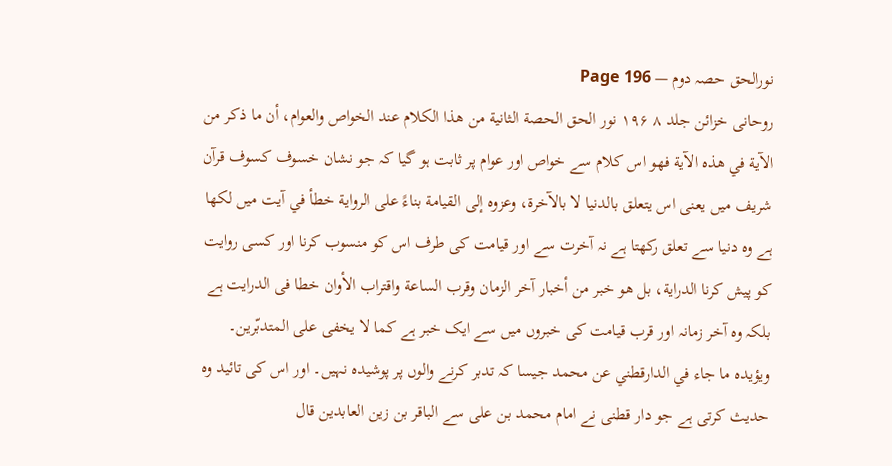نورالحق حصہ دوم — Page 196
روحانی خزائن جلد ۸ ۱۹۶ نور الحق الحصة الثانية من هذا الكلام عند الخواص والعوام، أن ما ذكر من الآية في هذه الآية فهو اس کلام سے خواص اور عوام پر ثابت ہو گیا کہ جو نشان خسوف کسوف قرآن شریف میں یعنی اس يتعلق بالدنيا لا بالآخرة، وعزوه إلى القيامة بناءً على الرواية خطأ في آیت میں لکھا ہے وہ دنیا سے تعلق رکھتا ہے نہ آخرت سے اور قیامت کی طرف اس کو منسوب کرنا اور کسی روایت کو پیش کرنا الدراية، بل هو خبر من أخبار آخر الزمان وقرب الساعة واقتراب الأوان خطا فی الدرایت ہے بلکہ وہ آخر زمانہ اور قرب قیامت کی خبروں میں سے ایک خبر ہے كما لا يخفى على المتدبّرين۔ ويؤيده ما جاء في الدارقطني عن محمد جیسا کہ تدبر کرنے والوں پر پوشیدہ نہیں۔ اور اس کی تائید وہ حدیث کرتی ہے جو دار قطنی نے امام محمد بن علی سے الباقر بن زين العابدين قال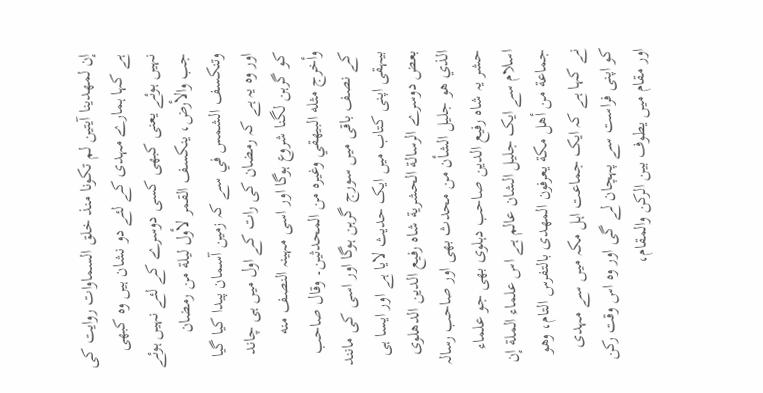إن لمهدينا آيتين لم تكونا منذ خلق السماوات روایت کی ہے کہا ہمارے مہدی کے لئے دو نشان ہیں وہ کبھی نہیں ہوئے یعنی کبھی کسی دوسرے کے لئے نہیں ہوئے جب والأرض، ينكسف القمر لأول ليلة من رمضان وتنكسف الشمس في سے کہ زمین آسمان پیدا کیا گیا اور وہ یہ ہے کہ رمضان کی رات کے اول میں ہی چاند کو گرہن لگنا شروع ہوگا اور اسی مہینہ النصف منه وأخرج مثله البيهقي وغيره من المحدثين۔ وقال صاحب کے نصف باقی میں سورج گرہن ہوگا اور اسی کی مانند بیہقی اپنی کتاب میں ایک حدیث لایا ہے اور ایسا ہی بعض دوسرے الرسالة الحشرية شاه رفيع الدين الدهلوى الذي هو جليل الشأن من محدث بھی اور صاحب رسالہ حشر یہ شاہ رفیع الدین صاحب دہلوی بھی جو علماء اسلام سے ایک جلیل الشان عالم ہے اس علماء الملة إن جماعة من أهل مكة يعرفون المهدى بالتفرس التام، وهو نے کہا ہے کہ ایک جماعت اہل مکہ میں سے مہدی کو اپنی فراست سے پہچان لے گی اور وہ اس وقت رکن اور مقام میں يطوف بين الركن والمقام،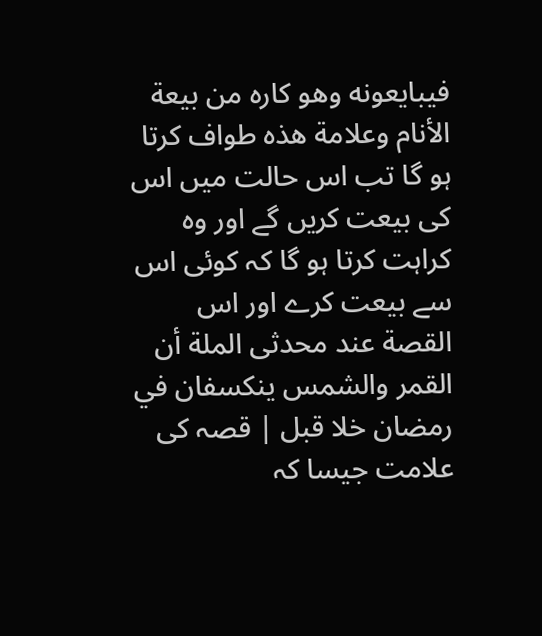فيبايعونه وهو كاره من بيعة الأنام وعلامة هذه طواف کرتا ہو گا تب اس حالت میں اس کی بیعت کریں گے اور وہ کراہت کرتا ہو گا کہ کوئی اس سے بیعت کرے اور اس القصة عند محدثى الملة أن القمر والشمس ينكسفان في رمضان خلا قبل | قصہ کی علامت جیسا کہ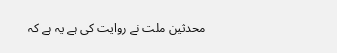محدثین ملت نے روایت کی ہے یہ ہے کہ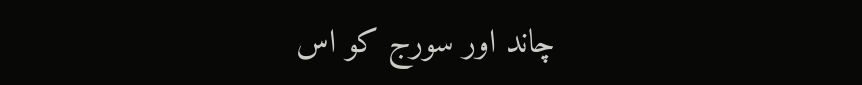چاند اور سورج کو اس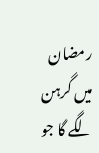رمضان میں گرہن لگے گا جو